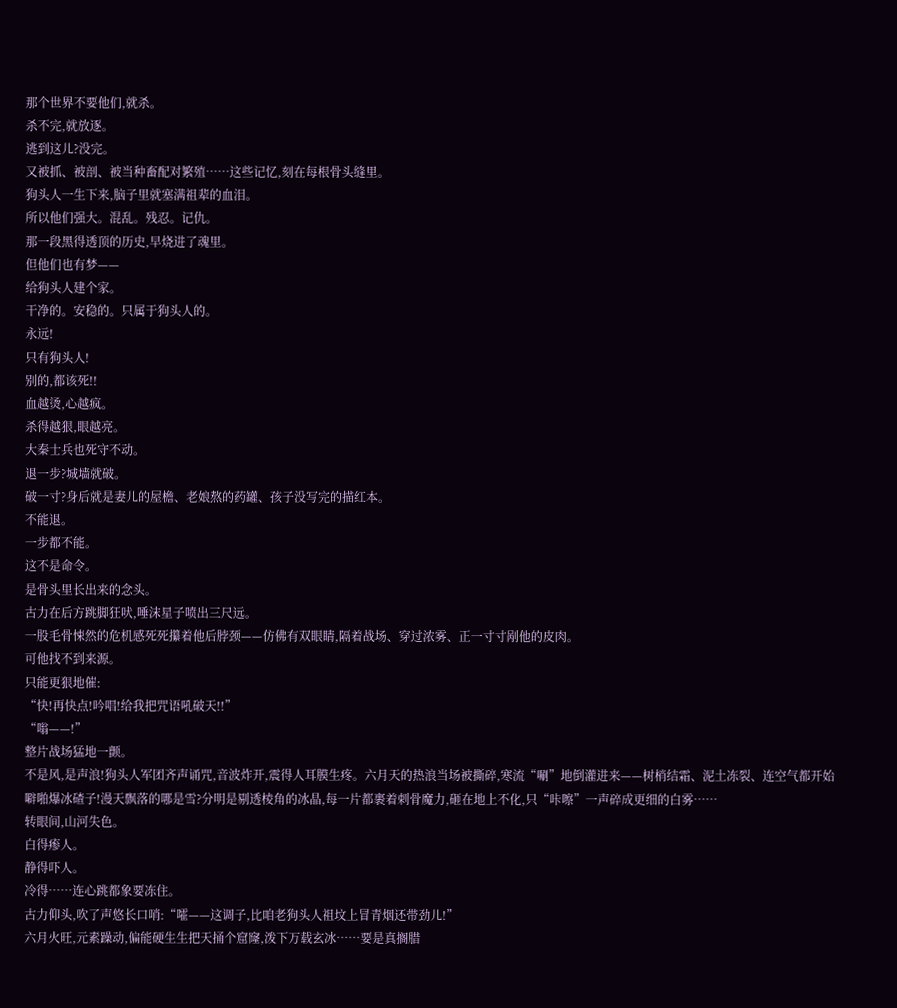那个世界不要他们,就杀。
杀不完,就放逐。
逃到这儿?没完。
又被抓、被剖、被当种畜配对繁殖……这些记忆,刻在每根骨头缝里。
狗头人一生下来,脑子里就塞满祖辈的血泪。
所以他们强大。混乱。残忍。记仇。
那一段黑得透顶的历史,早烧进了魂里。
但他们也有梦——
给狗头人建个家。
干净的。安稳的。只属于狗头人的。
永远!
只有狗头人!
别的,都该死!!
血越烫,心越疯。
杀得越狠,眼越亮。
大秦士兵也死守不动。
退一步?城墙就破。
破一寸?身后就是妻儿的屋檐、老娘熬的药罐、孩子没写完的描红本。
不能退。
一步都不能。
这不是命令。
是骨头里长出来的念头。
古力在后方跳脚狂吠,唾沫星子喷出三尺远。
一股毛骨悚然的危机感死死攥着他后脖颈——仿佛有双眼睛,隔着战场、穿过浓雾、正一寸寸剐他的皮肉。
可他找不到来源。
只能更狠地催:
“快!再快点!吟唱!给我把咒语吼破天!!”
“嗡——!”
整片战场猛地一颤。
不是风,是声浪!狗头人军团齐声诵咒,音波炸开,震得人耳膜生疼。六月天的热浪当场被撕碎,寒流“唰”地倒灌进来——树梢结霜、泥土冻裂、连空气都开始噼啪爆冰碴子!漫天飘落的哪是雪?分明是剔透棱角的冰晶,每一片都裹着刺骨魔力,砸在地上不化,只“咔嚓”一声碎成更细的白雾……
转眼间,山河失色。
白得瘆人。
静得吓人。
冷得……连心跳都象要冻住。
古力仰头,吹了声悠长口哨:“嚯——这调子,比咱老狗头人祖坟上冒青烟还带劲儿!”
六月火旺,元素躁动,偏能硬生生把天捅个窟窿,泼下万载玄冰……要是真搁腊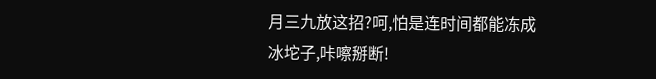月三九放这招?呵,怕是连时间都能冻成冰坨子,咔嚓掰断!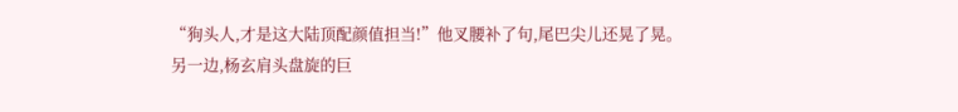“狗头人,才是这大陆顶配颜值担当!”他叉腰补了句,尾巴尖儿还晃了晃。
另一边,杨玄肩头盘旋的巨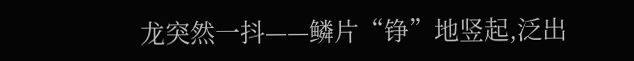龙突然一抖——鳞片“铮”地竖起,泛出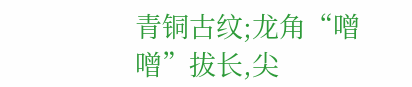青铜古纹;龙角“噌噌”拔长,尖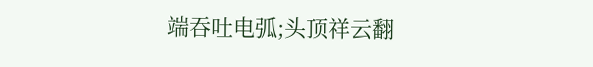端吞吐电弧;头顶祥云翻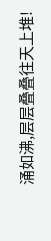涌如沸,层层叠叠往天上堆!